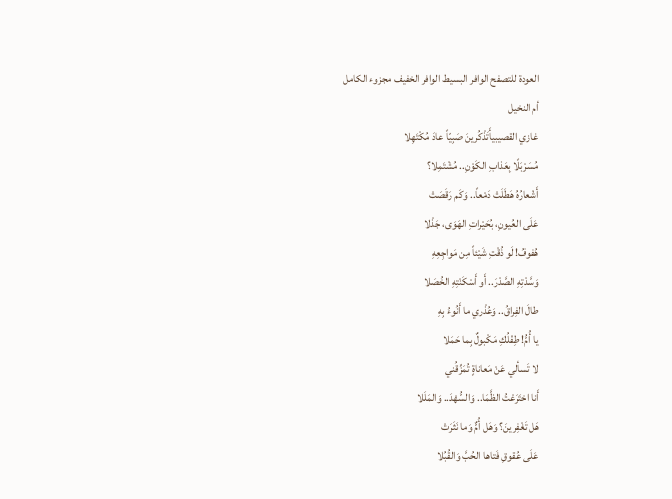العودة للتصفح الوافر البسيط الوافر الخفيف مجزوء الكامل
أم النخيل
غازي القصيبيأَتَذْكُرينَ صَبِيّاً عادَ مُكْتَهِلا
مُسَرْبَلًا بِعَذابِ الكَوْنِ.. مُشْتَمِلا؟
أَشْعارُهُ هَطَلَتْ دَمْعاً.. وَكَم رَقَصَتْ
عَلَى العُيونِ، بُحَيْراتِ الهَوَى، جَذْلا
هُفوفُ! لَو ذُقْتِ شَيْئاً مِن مَواجِعِهِ
وَسَّدْتِهِ الصَّدْرَ.. أَو أَسْكَنْتِهِ الخُصَلا
طالَ الفِراقُ.. وَعُذْري ما أَنُوءُ بِهِ
يا أُمُّ! طِفْلُكِ مَكْبولٌ بِما حَمَلا
لا تَسألي عَنْ مَعاناةٍ تُمَزِّقُني
أَنا اختَرَعْتُ الظَّمَا.. وَالسُّهْدَ.. وَالمَلَلا
هَل تَغْفِرينَ؟ وَهَل أُمٌّ وَما نَثَرَتْ
عَلَى عُقوقِ فَتاها الحُبَّ وَالقُبُلا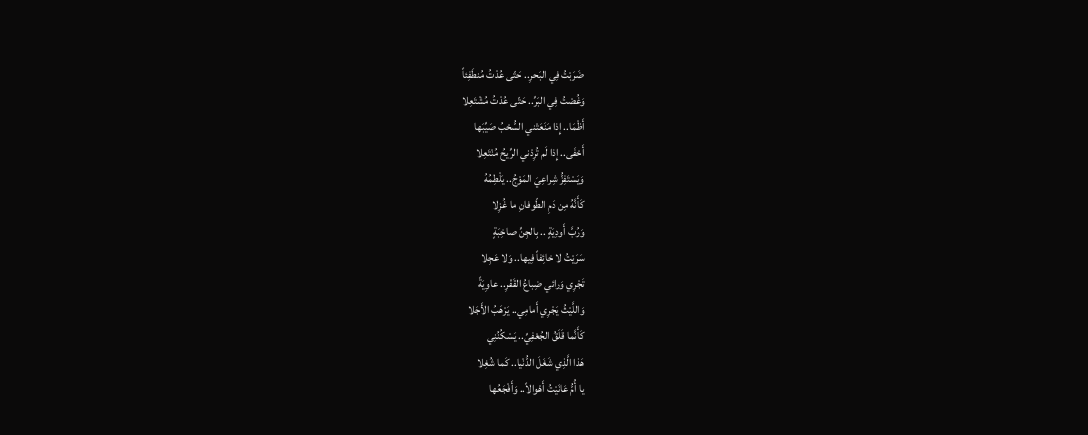ضَرَبْتُ فِي البَحرِ.. حَتّى عُدْتُ مُنطَفِئاً
وَغُصْتُ فِي البَرِّ.. حَتّى عُدْتُ مُشْتَعِلا
أَظْمَا.. إِذا مَنَعَتْني السُّحْبُ صَيِّبَها
أَحْفَى.. إِذا لَم تُرِدْني الرِّيحُ مُنْتَعِلا
وَيَسْتَفِزُّ شِراعِيَ المَوْجُ.. يَلْطِمُهُ
كَأَنَّهُ مِن دَمِ الطّوفانِ ما غُزِلا
وَرُبَّ أَودِيَةٍ .. بِالجِنِّ صاخِبَةٍ
سَرَيْتُ لا خائِفاً فِيها.. وَلا عَجِلا
تَجْرِي وَرائي ضِباعُ القَفْرِ.. عاوِيَةً
وَاللَّيْثُ يَجْرِي أَمامِي.. يَرْهَبُ الأَجَلا
كَأَنَّما قَلَقُ الجُعْفِيِّ.. يَسْكُنُنِي
هَذا الَّذِي شَغَلَ الدُّنْيا.. كَما شُغِلا
يا أُمُّ عَانَيْتُ أَهْوالاً.. وَأَفْجَعُها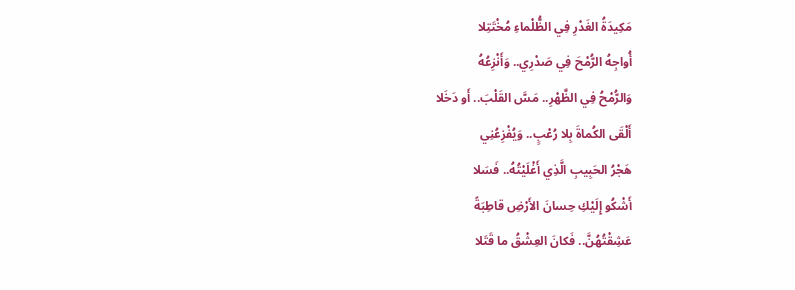مَكِيدَةُ الغَدْرِ فِي الظُّلْماءِ مُخْتَتِلا
أُواجِهُ الرُّمْحَ فِي صَدْرِي.. وَأَنْزِعُهُ
وَالرُّمْحُ فِي الظَّهْرِ.. مَسَّ القَلْبَ.. أَو دَخَلا
أَلْقَى الكُماةَ بِلا رُعْبٍ.. وَيُفْزِعُنِي
هَجْرُ الحَبِيبِ الَّذِي أَغْلَيْتُهُ.. فَسَلا
أَشْكُو إِلَيْكِ حِسانَ الأَرْضِ قاطِبَةً
عَشِقْتُهُنَّ.. فَكانَ العِشْقُ ما قَتَلا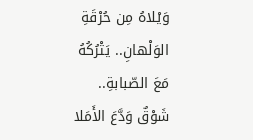وَيْلاهُ مِن حُرْقَةِ الوَلْهانِ.. يَتْرُكُهُ
مَعَ الصّبابةِ.. شَوْقٌ وَدَّعَ الأَمَلا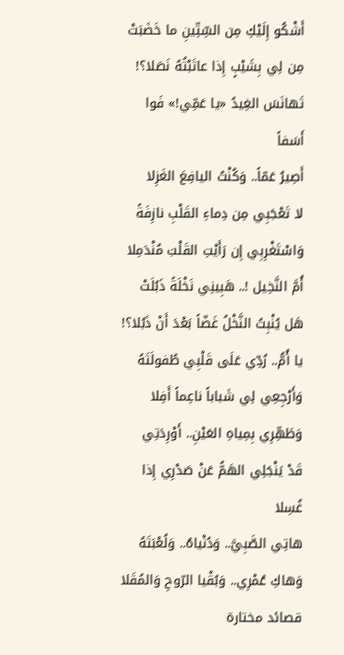أَشْكُو إِلَيْكِ مِن السِّتِّينِ ما خَضَبَتْ
مِن لِي بِشَيْبٍ إِذا عاتَبْتُهُ نَصَلا؟!
تَهانَسَ الغِيدُ «يا عَمِّي!» فَوا أَسَفاً
أَصِيرُ عَمّاً.. وَكُنْتُ اليافِعَ الغَزِلا
لا تَعْجَبِي مِن دِماءِ القَلْبِ نازِفَةً
وَاسْتَغْرِبِي إِن رَأَيْتِ القَلْبَ مُنْدَمِلا
أُمَّ النَّخِيل !.. هَبِينِي نَخْلَةً ذَبُلَتْ
هَل يُنْبِتُ النَّخْلُ غَضّاً بَعْدَ أَنْ ذَبُلا؟!
يا أُمُّ.. رُدِّي عَلَى قَلْبِي طُفولَتَهُ
وَأَرْجِعِي لِي شَباباً ناعِماً أَفِلا
وَطَهِّرِي بِمِياهِ العَيْنِ.. أَوْرِدَتِي
قَدْ يَنْجَلِي الهَمُّ عَنْ صَدْرِي إِذا غُسِلا
هاتِي الصَّبِيَّ.. وَدُنْياهُ.. وَلُعْبَتَهُ
وَهاكِ عُمْرِي.. وَبُقْيا الرّوحِ وَالمُقَلا
قصائد مختارة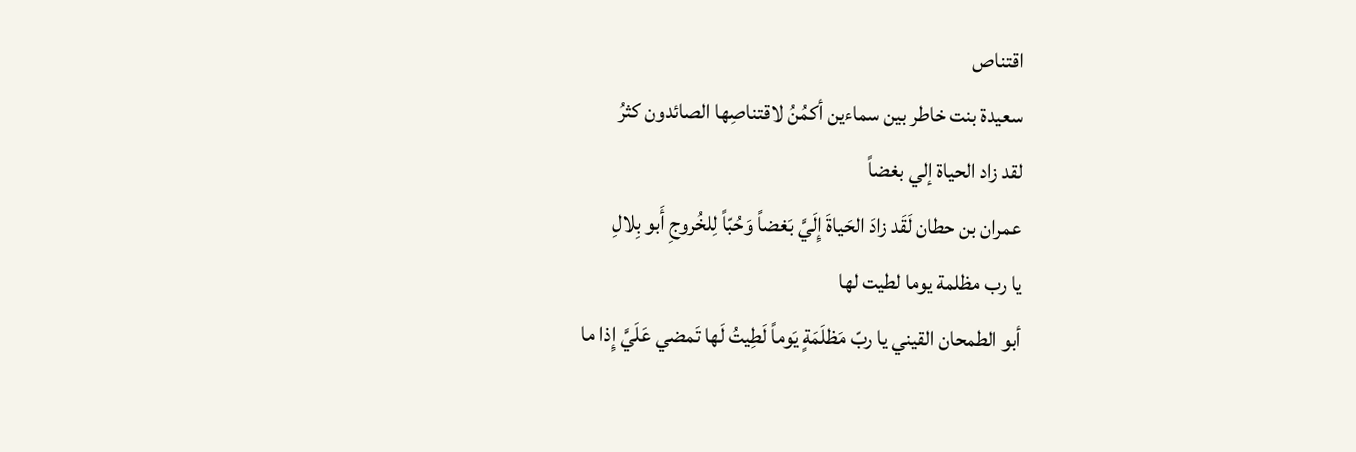اقتناص
سعيدة بنت خاطر بين سماءين أكمُنُ لاقتناصِها الصائدون كثرُ
لقد زاد الحياة إلي بغضاً
عمران بن حطان لَقَد زادَ الحَياةَ إِلَيَّ بَغضاً وَحُبّاً لِلخُروجِ أَبو بِلالِ
يا رب مظلمة يوما لطيت لها
أبو الطمحان القيني يا ربّ مَظلَمَةٍ يَوماً لَطِيتُ لَها تَمضي عَلَيَّ إِذا ما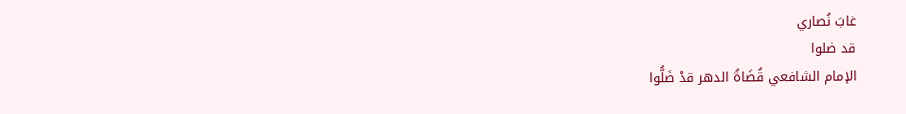غابَ نُصاري
قد ضلوا
الإمام الشافعي قُضَاةُ الدهر قدْ ضَلُّوا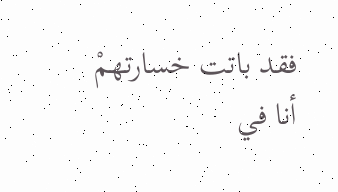فقد باتت خسارتهمْ
أنا في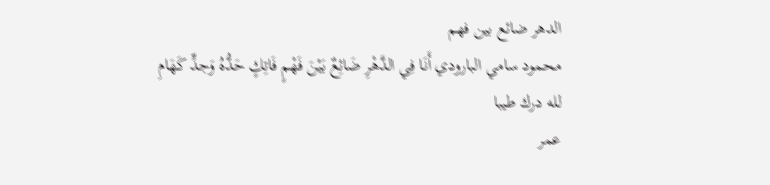الدهر ضائع بين فهم
محمود سامي البارودي أَنَا فِي الدَّهْرِ ضَائِعٌ بَيْنَ فَهْمٍ فَاتِكٍ حَدُّهُ وَجدٍّ كَهَامِ
لله درك طيبا
عمر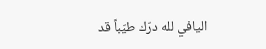اليافي لله درّك طيّباً قد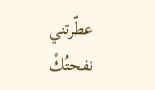عطّرتني نفحتُكْ